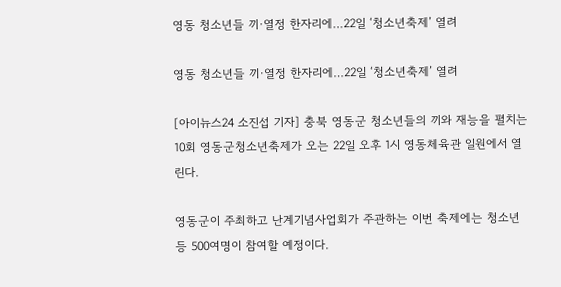영동 청소년들 끼·열정 한자리에…22일 ‘청소년축제’ 열려

영동 청소년들 끼·열정 한자리에…22일 ‘청소년축제’ 열려

[아이뉴스24 소진섭 기자] 충북 영동군 청소년들의 끼와 재능을 펼치는 10회 영동군청소년축제가 오는 22일 오후 1시 영동체육관 일원에서 열린다.

영동군이 주최하고 난계기념사업회가 주관하는 이번 축제에는 청소년 등 500여명이 참여할 예정이다.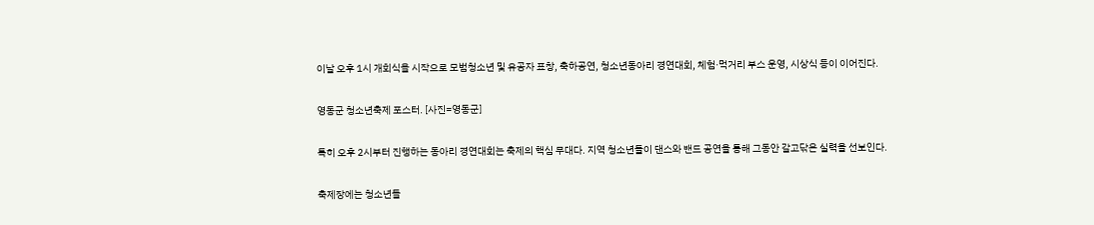이날 오후 1시 개회식을 시작으로 모범청소년 및 유공자 표창, 축하공연, 청소년동아리 경연대회, 체험·먹거리 부스 운영, 시상식 등이 이어진다.

영동군 청소년축제 포스터. [사진=영동군]

특히 오후 2시부터 진행하는 동아리 경연대회는 축제의 핵심 무대다. 지역 청소년들이 댄스와 밴드 공연을 통해 그동안 갈고닦은 실력을 선보인다.

축제장에는 청소년들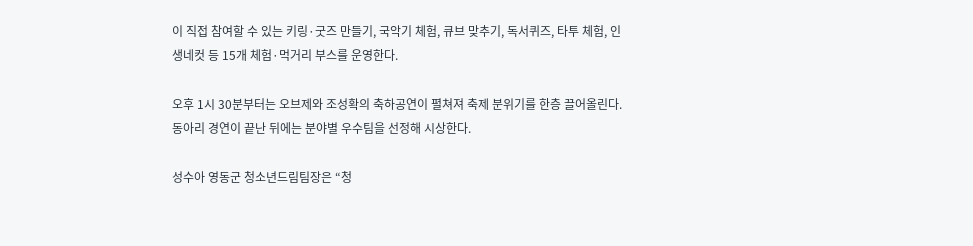이 직접 참여할 수 있는 키링·굿즈 만들기, 국악기 체험, 큐브 맞추기, 독서퀴즈, 타투 체험, 인생네컷 등 15개 체험·먹거리 부스를 운영한다.

오후 1시 30분부터는 오브제와 조성확의 축하공연이 펼쳐져 축제 분위기를 한층 끌어올린다. 동아리 경연이 끝난 뒤에는 분야별 우수팀을 선정해 시상한다.

성수아 영동군 청소년드림팀장은 “청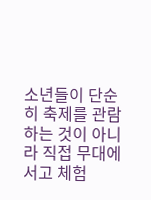소년들이 단순히 축제를 관람하는 것이 아니라 직접 무대에 서고 체험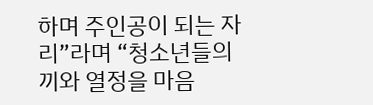하며 주인공이 되는 자리”라며 “청소년들의 끼와 열정을 마음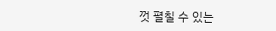껏 펼칠 수 있는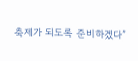축제가 되도록 준비하겠다”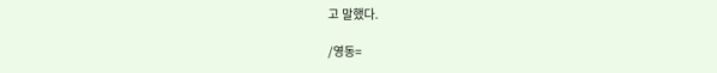고 말했다.

/영동=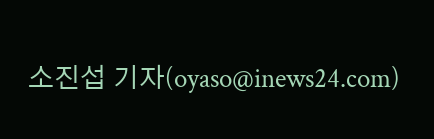소진섭 기자(oyaso@inews24.com)